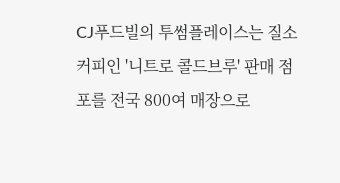CJ푸드빌의 투썸플레이스는 질소커피인 '니트로 콜드브루' 판매 점포를 전국 800여 매장으로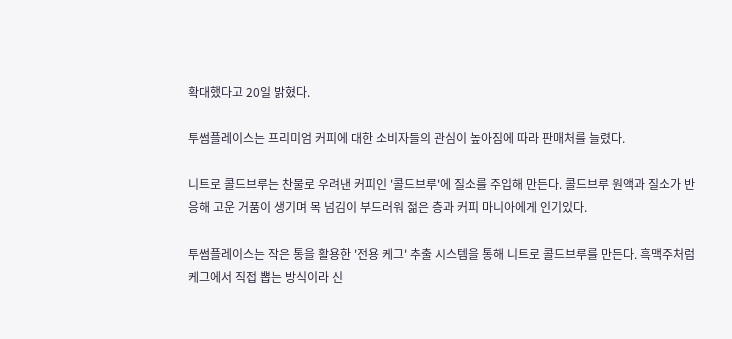확대했다고 20일 밝혔다.

투썸플레이스는 프리미엄 커피에 대한 소비자들의 관심이 높아짐에 따라 판매처를 늘렸다.

니트로 콜드브루는 찬물로 우려낸 커피인 '콜드브루'에 질소를 주입해 만든다. 콜드브루 원액과 질소가 반응해 고운 거품이 생기며 목 넘김이 부드러워 젊은 층과 커피 마니아에게 인기있다.

투썸플레이스는 작은 통을 활용한 '전용 케그' 추출 시스템을 통해 니트로 콜드브루를 만든다. 흑맥주처럼 케그에서 직접 뽑는 방식이라 신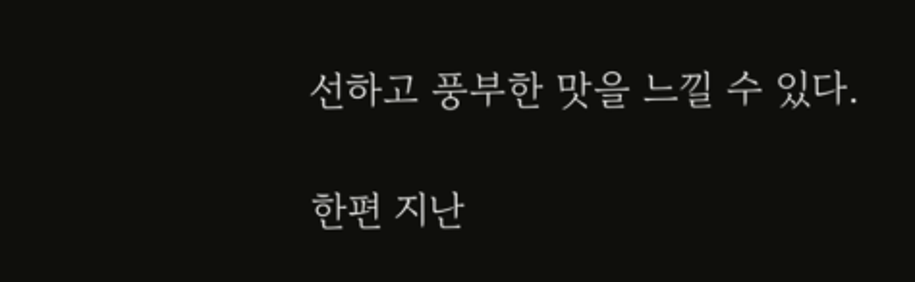선하고 풍부한 맛을 느낄 수 있다.

한편 지난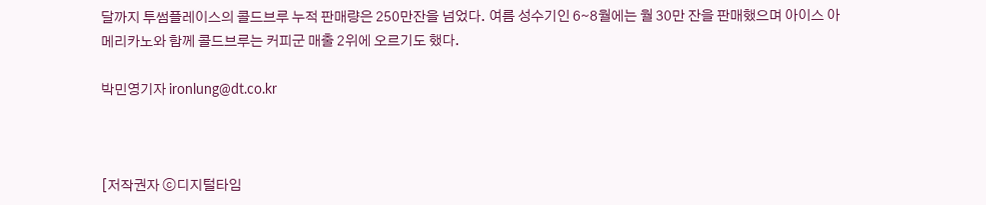달까지 투썸플레이스의 콜드브루 누적 판매량은 250만잔을 넘었다. 여름 성수기인 6∼8월에는 월 30만 잔을 판매했으며 아이스 아메리카노와 함께 콜드브루는 커피군 매출 2위에 오르기도 했다.

박민영기자 ironlung@dt.co.kr



[저작권자 ⓒ디지털타임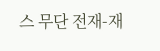스 무단 전재-재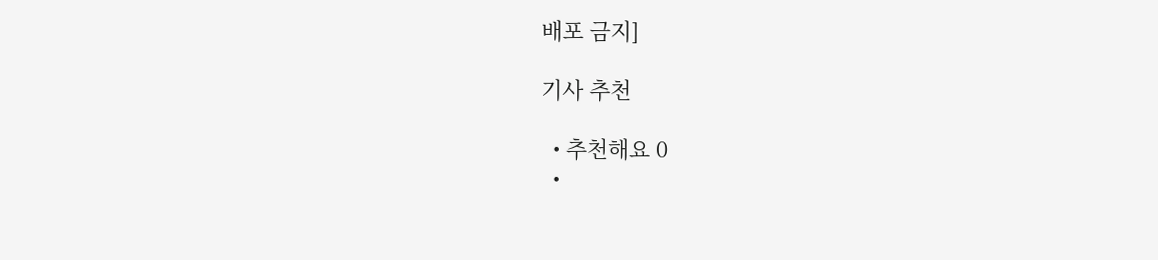배포 금지]

기사 추천

  • 추천해요 0
  •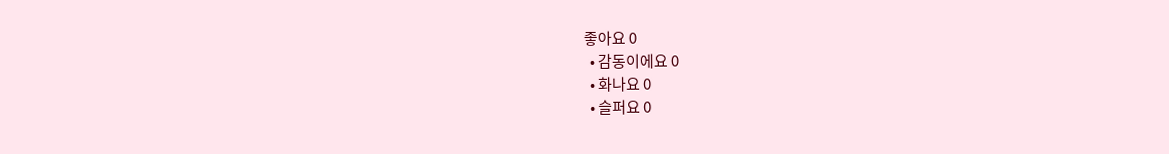좋아요 0
  • 감동이에요 0
  • 화나요 0
  • 슬퍼요 0